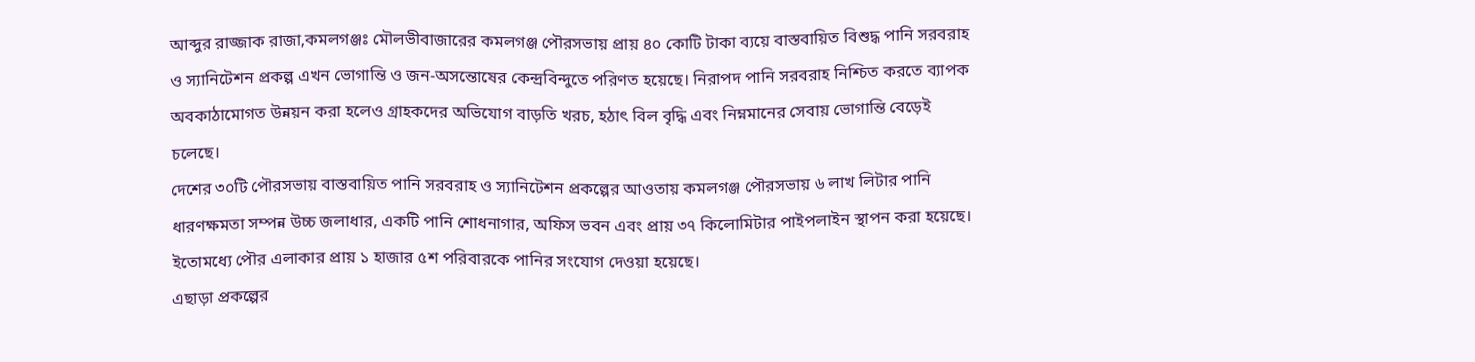আব্দুর রাজ্জাক রাজা,কমলগঞ্জঃ মৌলভীবাজারের কমলগঞ্জ পৌরসভায় প্রায় ৪০ কোটি টাকা ব্যয়ে বাস্তবায়িত বিশুদ্ধ পানি সরবরাহ ও স্যানিটেশন প্রকল্প এখন ভোগান্তি ও জন-অসন্তোষের কেন্দ্রবিন্দুতে পরিণত হয়েছে। নিরাপদ পানি সরবরাহ নিশ্চিত করতে ব্যাপক অবকাঠামোগত উন্নয়ন করা হলেও গ্রাহকদের অভিযোগ বাড়তি খরচ, হঠাৎ বিল বৃদ্ধি এবং নিম্নমানের সেবায় ভোগান্তি বেড়েই চলেছে।
দেশের ৩০টি পৌরসভায় বাস্তবায়িত পানি সরবরাহ ও স্যানিটেশন প্রকল্পের আওতায় কমলগঞ্জ পৌরসভায় ৬ লাখ লিটার পানি ধারণক্ষমতা সম্পন্ন উচ্চ জলাধার, একটি পানি শোধনাগার, অফিস ভবন এবং প্রায় ৩৭ কিলোমিটার পাইপলাইন স্থাপন করা হয়েছে। ইতোমধ্যে পৌর এলাকার প্রায় ১ হাজার ৫শ পরিবারকে পানির সংযোগ দেওয়া হয়েছে।
এছাড়া প্রকল্পের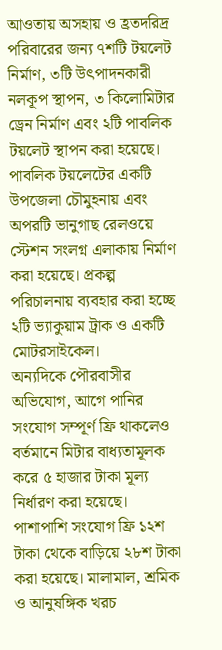আওতায় অসহায় ও হ্রতদরিদ্র পরিবারের জন্য ৭শটি টয়লেট নির্মাণ, ৩টি উৎপাদনকারী নলকূপ স্থাপন, ৩ কিলোমিটার ড্রেন নির্মাণ এবং ২টি পাবলিক টয়লেট স্থাপন করা হয়েছে। পাবলিক টয়লেটের একটি উপজেলা চৌমুহনায় এবং অপরটি ভানুগাছ রেলওয়ে স্টেশন সংলগ্ন এলাকায় নির্মাণ করা হয়েছে। প্রকল্প পরিচালনায় ব্যবহার করা হচ্ছে ২টি ভ্যাকুয়াম ট্রাক ও একটি মোটরসাইকেল।
অন্যদিকে পৌরবাসীর অভিযোগ, আগে পানির সংযোগ সম্পূর্ণ ফ্রি থাকলেও বর্তমানে মিটার বাধ্যতামূলক করে ৫ হাজার টাকা মূল্য নির্ধারণ করা হয়েছে। পাশাপাশি সংযোগ ফ্রি ১২শ টাকা থেকে বাড়িয়ে ২৮শ টাকা করা হয়েছে। মালামাল, শ্রমিক ও আনুষঙ্গিক খরচ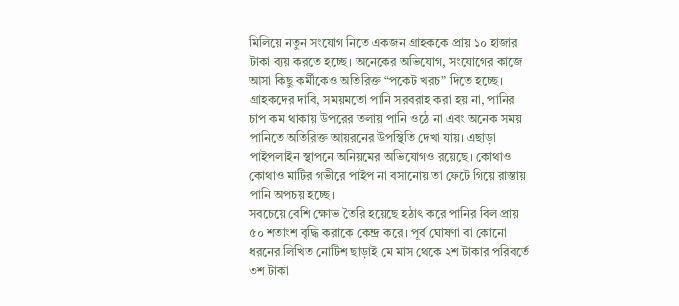মিলিয়ে নতুন সংযোগ নিতে একজন গ্রাহককে প্রায় ১০ হাজার টাকা ব্যয় করতে হচ্ছে। অনেকের অভিযোগ, সংযোগের কাজে আসা কিছু কর্মীকেও অতিরিক্ত “পকেট খরচ” দিতে হচ্ছে।
গ্রাহকদের দাবি, সময়মতো পানি সরবরাহ করা হয় না, পানির চাপ কম থাকায় উপরের তলায় পানি ওঠে না এবং অনেক সময় পানিতে অতিরিক্ত আয়রনের উপস্থিতি দেখা যায়। এছাড়া পাইপলাইন স্থাপনে অনিয়মের অভিযোগও রয়েছে। কোথাও কোথাও মাটির গভীরে পাইপ না বসানোয় তা ফেটে গিয়ে রাস্তায় পানি অপচয় হচ্ছে।
সবচেয়ে বেশি ক্ষোভ তৈরি হয়েছে হঠাৎ করে পানির বিল প্রায় ৫০ শতাংশ বৃদ্ধি করাকে কেন্দ্র করে। পূর্ব ঘোষণা বা কোনো ধরনের লিখিত নোটিশ ছাড়াই মে মাস থেকে ২শ টাকার পরিবর্তে ৩শ টাকা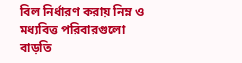বিল নির্ধারণ করায় নিম্ন ও মধ্যবিত্ত পরিবারগুলো বাড়তি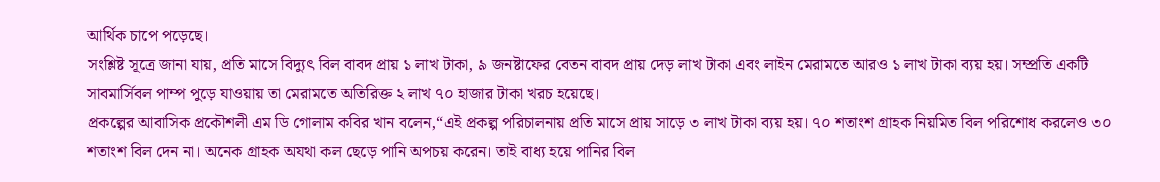আর্থিক চাপে পড়েছে।
সংশ্লিষ্ট সূত্রে জানা যায়, প্রতি মাসে বিদ্যুৎ বিল বাবদ প্রায় ১ লাখ টাকা, ৯ জনষ্টাফের বেতন বাবদ প্রায় দেড় লাখ টাকা এবং লাইন মেরামতে আরও ১ লাখ টাকা ব্যয় হয়। সম্প্রতি একটি সাবমার্সিবল পাম্প পুড়ে যাওয়ায় তা মেরামতে অতিরিক্ত ২ লাখ ৭০ হাজার টাকা খরচ হয়েছে।
প্রকল্পের আবাসিক প্রকৌশলী এম ডি গোলাম কবির খান বলেন,“এই প্রকল্প পরিচালনায় প্রতি মাসে প্রায় সাড়ে ৩ লাখ টাকা ব্যয় হয়। ৭০ শতাংশ গ্রাহক নিয়মিত বিল পরিশোধ করলেও ৩০ শতাংশ বিল দেন না। অনেক গ্রাহক অযথা কল ছেড়ে পানি অপচয় করেন। তাই বাধ্য হয়ে পানির বিল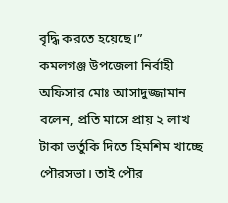বৃদ্ধি করতে হয়েছে।”
কমলগঞ্জ উপজেলা নির্বাহী অফিসার মোঃ আসাদুজ্জামান বলেন, প্রতি মাসে প্রায় ২ লাখ টাকা ভর্তুকি দিতে হিমশিম খাচ্ছে পৌরসভা। তাই পৌর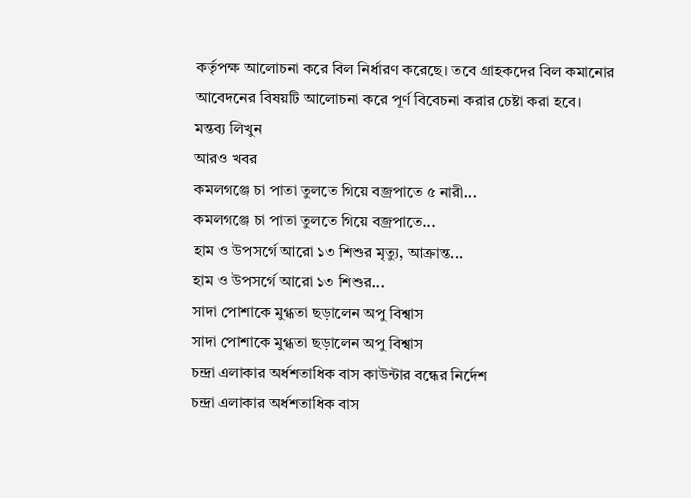কর্তৃপক্ষ আলোচনা করে বিল নির্ধারণ করেছে। তবে গ্রাহকদের বিল কমানোর আবেদনের বিষয়টি আলোচনা করে পূর্ণ বিবেচনা করার চেষ্টা করা হবে।
মন্তব্য লিখুন
আরও খবর
কমলগঞ্জে চা পাতা তুলতে গিয়ে বজ্রপাতে ৫ নারী...
কমলগঞ্জে চা পাতা তুলতে গিয়ে বজ্রপাতে...
হাম ও উপসর্গে আরো ১৩ শিশুর মৃত্যু, আক্রান্ত...
হাম ও উপসর্গে আরো ১৩ শিশুর...
সাদা পোশাকে মুগ্ধতা ছড়ালেন অপু বিশ্বাস
সাদা পোশাকে মুগ্ধতা ছড়ালেন অপু বিশ্বাস
চন্দ্রা এলাকার অর্ধশতাধিক বাস কাউন্টার বন্ধের নির্দেশ
চন্দ্রা এলাকার অর্ধশতাধিক বাস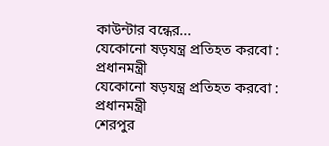কাউন্টার বন্ধের...
যেকোনো ষড়যন্ত্র প্রতিহত করবো : প্রধানমন্ত্রী
যেকোনো ষড়যন্ত্র প্রতিহত করবো : প্রধানমন্ত্রী
শেরপুর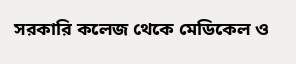সরকারি কলেজ থেকে মেডিকেল ও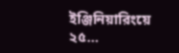ইঞ্জিনিয়ারিংয়ে ২৫...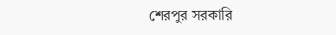শেরপুর সরকারি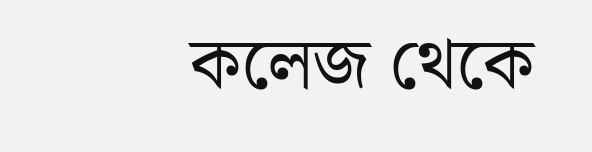কলেজ থেকে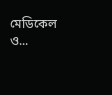মেডিকেল ও...